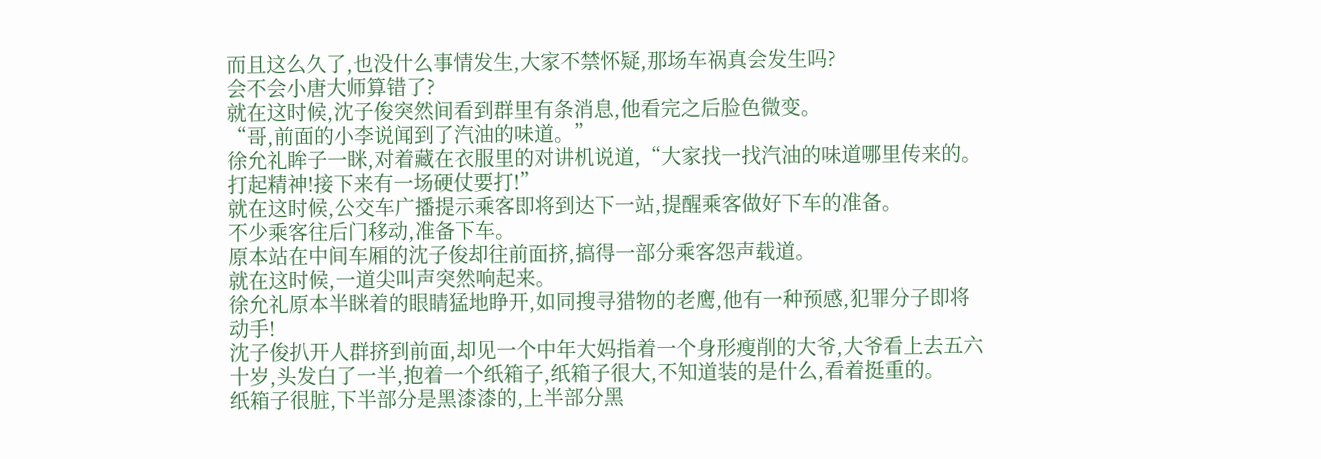而且这么久了,也没什么事情发生,大家不禁怀疑,那场车祸真会发生吗?
会不会小唐大师算错了?
就在这时候,沈子俊突然间看到群里有条消息,他看完之后脸色微变。
“哥,前面的小李说闻到了汽油的味道。”
徐允礼眸子一眯,对着藏在衣服里的对讲机说道,“大家找一找汽油的味道哪里传来的。打起精神!接下来有一场硬仗要打!”
就在这时候,公交车广播提示乘客即将到达下一站,提醒乘客做好下车的准备。
不少乘客往后门移动,准备下车。
原本站在中间车厢的沈子俊却往前面挤,搞得一部分乘客怨声载道。
就在这时候,一道尖叫声突然响起来。
徐允礼原本半眯着的眼睛猛地睁开,如同搜寻猎物的老鹰,他有一种预感,犯罪分子即将动手!
沈子俊扒开人群挤到前面,却见一个中年大妈指着一个身形瘦削的大爷,大爷看上去五六十岁,头发白了一半,抱着一个纸箱子,纸箱子很大,不知道装的是什么,看着挺重的。
纸箱子很脏,下半部分是黑漆漆的,上半部分黑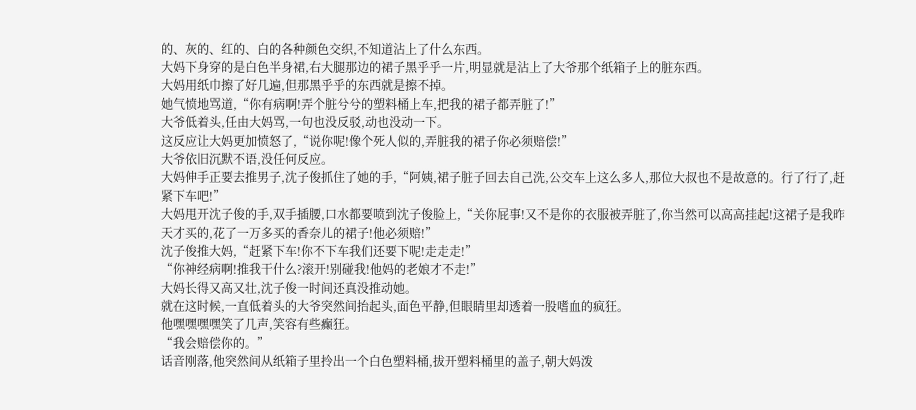的、灰的、红的、白的各种颜色交织,不知道沾上了什么东西。
大妈下身穿的是白色半身裙,右大腿那边的裙子黑乎乎一片,明显就是沾上了大爷那个纸箱子上的脏东西。
大妈用纸巾擦了好几遍,但那黑乎乎的东西就是擦不掉。
她气愤地骂道,“你有病啊!弄个脏兮兮的塑料桶上车,把我的裙子都弄脏了!”
大爷低着头,任由大妈骂,一句也没反驳,动也没动一下。
这反应让大妈更加愤怒了,“说你呢!像个死人似的,弄脏我的裙子你必须赔偿!”
大爷依旧沉默不语,没任何反应。
大妈伸手正要去推男子,沈子俊抓住了她的手,“阿姨,裙子脏子回去自己洗,公交车上这么多人,那位大叔也不是故意的。行了行了,赶紧下车吧!”
大妈甩开沈子俊的手,双手插腰,口水都要喷到沈子俊脸上,“关你屁事!又不是你的衣服被弄脏了,你当然可以高高挂起!这裙子是我昨天才买的,花了一万多买的香奈儿的裙子!他必须赔!”
沈子俊推大妈,“赶紧下车!你不下车我们还要下呢!走走走!”
“你神经病啊!推我干什么?滚开!别碰我!他妈的老娘才不走!”
大妈长得又高又壮,沈子俊一时间还真没推动她。
就在这时候,一直低着头的大爷突然间抬起头,面色平静,但眼睛里却透着一股嗜血的疯狂。
他嘿嘿嘿嘿笑了几声,笑容有些癫狂。
“我会赔偿你的。”
话音刚落,他突然间从纸箱子里拎出一个白色塑料桶,拔开塑料桶里的盖子,朝大妈泼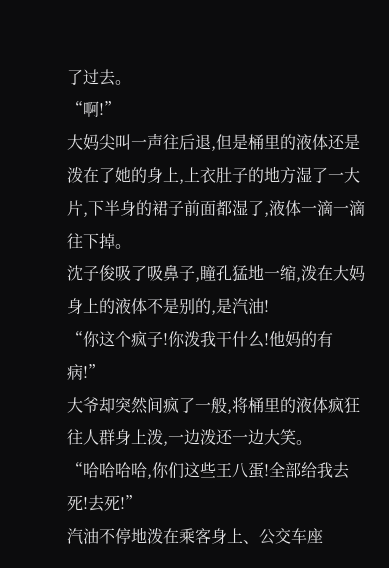了过去。
“啊!”
大妈尖叫一声往后退,但是桶里的液体还是泼在了她的身上,上衣肚子的地方湿了一大片,下半身的裙子前面都湿了,液体一滴一滴往下掉。
沈子俊吸了吸鼻子,瞳孔猛地一缩,泼在大妈身上的液体不是别的,是汽油!
“你这个疯子!你泼我干什么!他妈的有病!”
大爷却突然间疯了一般,将桶里的液体疯狂往人群身上泼,一边泼还一边大笑。
“哈哈哈哈,你们这些王八蛋!全部给我去死!去死!”
汽油不停地泼在乘客身上、公交车座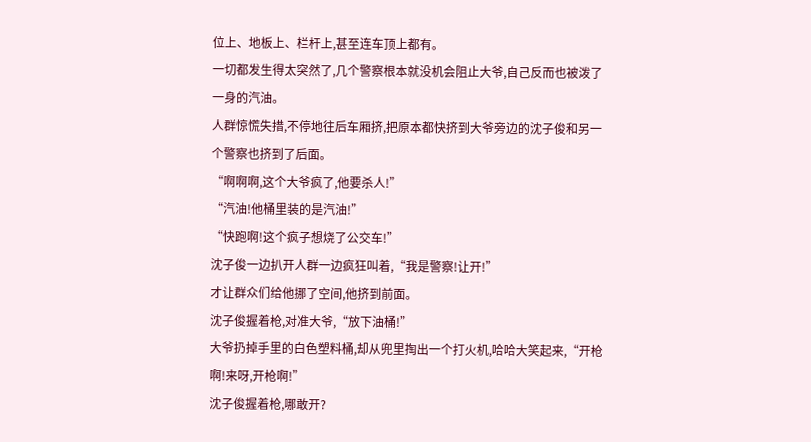位上、地板上、栏杆上,甚至连车顶上都有。
一切都发生得太突然了,几个警察根本就没机会阻止大爷,自己反而也被泼了一身的汽油。
人群惊慌失措,不停地往后车厢挤,把原本都快挤到大爷旁边的沈子俊和另一个警察也挤到了后面。
“啊啊啊,这个大爷疯了,他要杀人!”
“汽油!他桶里装的是汽油!”
“快跑啊!这个疯子想烧了公交车!”
沈子俊一边扒开人群一边疯狂叫着,“我是警察!让开!”
才让群众们给他挪了空间,他挤到前面。
沈子俊握着枪,对准大爷,“放下油桶!”
大爷扔掉手里的白色塑料桶,却从兜里掏出一个打火机,哈哈大笑起来,“开枪啊!来呀,开枪啊!”
沈子俊握着枪,哪敢开?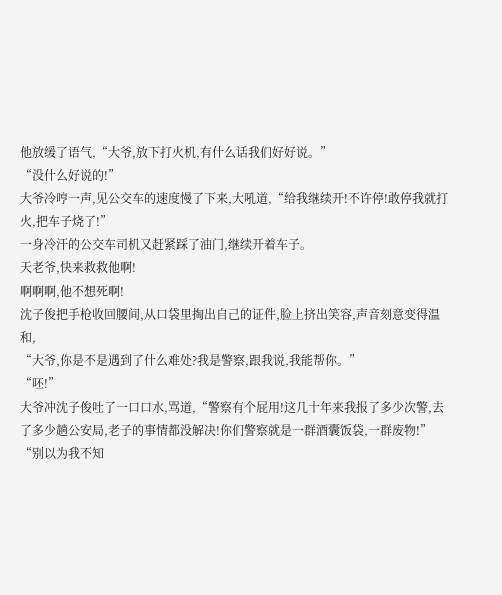他放缓了语气,“大爷,放下打火机,有什么话我们好好说。”
“没什么好说的!”
大爷冷哼一声,见公交车的速度慢了下来,大吼道,“给我继续开!不许停!敢停我就打火,把车子烧了!”
一身冷汗的公交车司机又赶紧踩了油门,继续开着车子。
天老爷,快来救救他啊!
啊啊啊,他不想死啊!
沈子俊把手枪收回腰间,从口袋里掏出自己的证件,脸上挤出笑容,声音刻意变得温和,
“大爷,你是不是遇到了什么难处?我是警察,跟我说,我能帮你。”
“呸!”
大爷冲沈子俊吐了一口口水,骂道,“警察有个屁用!这几十年来我报了多少次警,去了多少趟公安局,老子的事情都没解决!你们警察就是一群酒囊饭袋,一群废物!”
“别以为我不知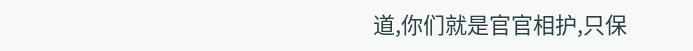道,你们就是官官相护,只保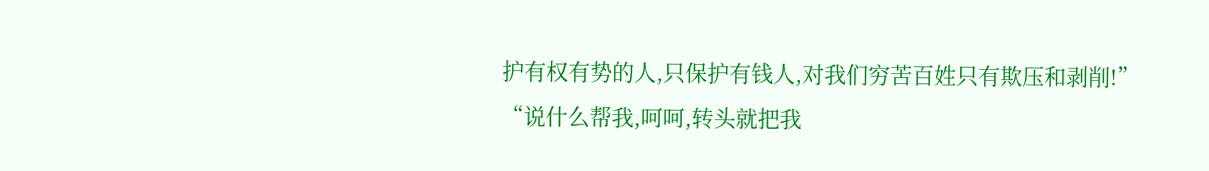护有权有势的人,只保护有钱人,对我们穷苦百姓只有欺压和剥削!”
“说什么帮我,呵呵,转头就把我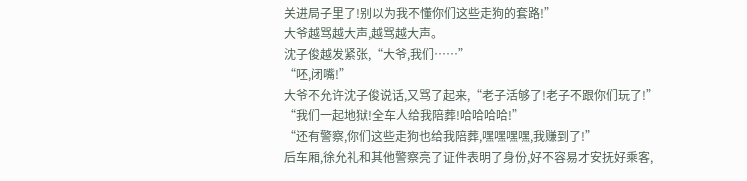关进局子里了!别以为我不懂你们这些走狗的套路!”
大爷越骂越大声,越骂越大声。
沈子俊越发紧张,“大爷,我们……”
“呸,闭嘴!”
大爷不允许沈子俊说话,又骂了起来,“老子活够了!老子不跟你们玩了!”
“我们一起地狱!全车人给我陪葬!哈哈哈哈!”
“还有警察,你们这些走狗也给我陪葬,嘿嘿嘿嘿,我赚到了!”
后车厢,徐允礼和其他警察亮了证件表明了身份,好不容易才安抚好乘客,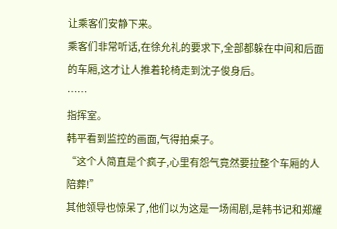让乘客们安静下来。
乘客们非常听话,在徐允礼的要求下,全部都躲在中间和后面的车厢,这才让人推着轮椅走到沈子俊身后。
……
指挥室。
韩平看到监控的画面,气得拍桌子。
“这个人简直是个疯子,心里有怨气竟然要拉整个车厢的人陪葬!”
其他领导也惊呆了,他们以为这是一场闹剧,是韩书记和郑耀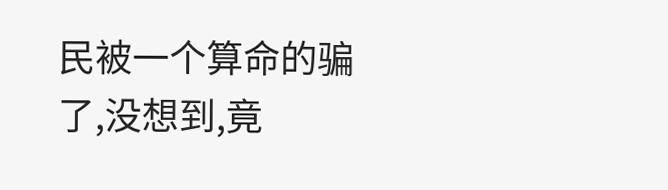民被一个算命的骗了,没想到,竟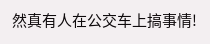然真有人在公交车上搞事情!